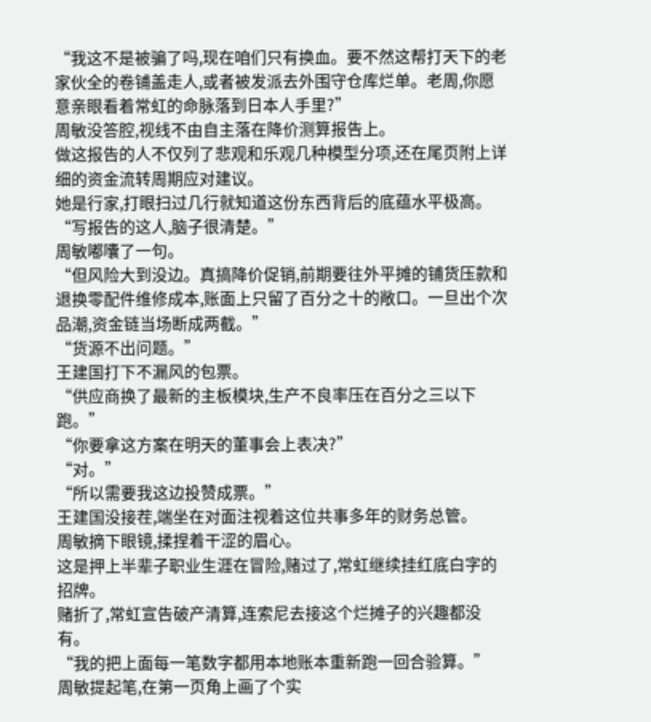“我这不是被骗了吗,现在咱们只有换血。要不然这帮打天下的老家伙全的卷铺盖走人,或者被发派去外围守仓库烂单。老周,你愿意亲眼看着常虹的命脉落到日本人手里?”
周敏没答腔,视线不由自主落在降价测算报告上。
做这报告的人不仅列了悲观和乐观几种模型分项,还在尾页附上详细的资金流转周期应对建议。
她是行家,打眼扫过几行就知道这份东西背后的底蕴水平极高。
“写报告的这人,脑子很清楚。”
周敏嘟囔了一句。
“但风险大到没边。真搞降价促销,前期要往外平摊的铺货压款和退换零配件维修成本,账面上只留了百分之十的敞口。一旦出个次品潮,资金链当场断成两截。”
“货源不出问题。”
王建国打下不漏风的包票。
“供应商换了最新的主板模块,生产不良率压在百分之三以下跑。”
“你要拿这方案在明天的董事会上表决?”
“对。”
“所以需要我这边投赞成票。”
王建国没接茬,端坐在对面注视着这位共事多年的财务总管。
周敏摘下眼镜,揉捏着干涩的眉心。
这是押上半辈子职业生涯在冒险,赌过了,常虹继续挂红底白字的招牌。
赌折了,常虹宣告破产清算,连索尼去接这个烂摊子的兴趣都没有。
“我的把上面每一笔数字都用本地账本重新跑一回合验算。”
周敏提起笔,在第一页角上画了个实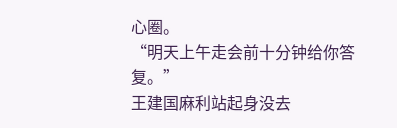心圈。
“明天上午走会前十分钟给你答复。”
王建国麻利站起身没去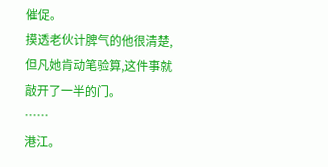催促。
摸透老伙计脾气的他很清楚,但凡她肯动笔验算,这件事就敲开了一半的门。
……
港江。